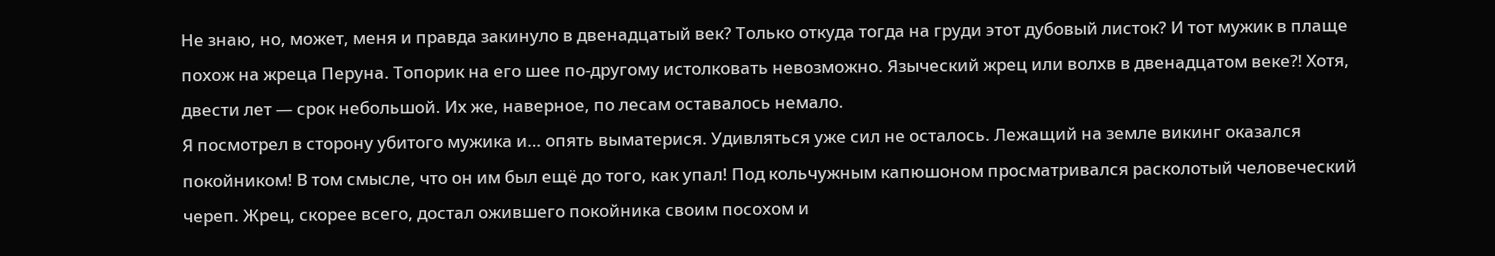Не знаю, но, может, меня и правда закинуло в двенадцатый век? Только откуда тогда на груди этот дубовый листок? И тот мужик в плаще похож на жреца Перуна. Топорик на его шее по-другому истолковать невозможно. Языческий жрец или волхв в двенадцатом веке⁈ Хотя, двести лет — срок небольшой. Их же, наверное, по лесам оставалось немало.
Я посмотрел в сторону убитого мужика и… опять выматерися. Удивляться уже сил не осталось. Лежащий на земле викинг оказался покойником! В том смысле, что он им был ещё до того, как упал! Под кольчужным капюшоном просматривался расколотый человеческий череп. Жрец, скорее всего, достал ожившего покойника своим посохом и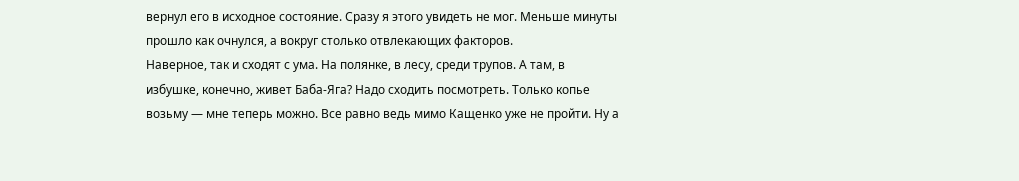вернул его в исходное состояние. Сразу я этого увидеть не мог. Меньше минуты прошло как очнулся, а вокруг столько отвлекающих факторов.
Наверное, так и сходят с ума. На полянке, в лесу, среди трупов. А там, в избушке, конечно, живет Баба-Яга? Надо сходить посмотреть. Только копье возьму — мне теперь можно. Все равно ведь мимо Кащенко уже не пройти. Ну а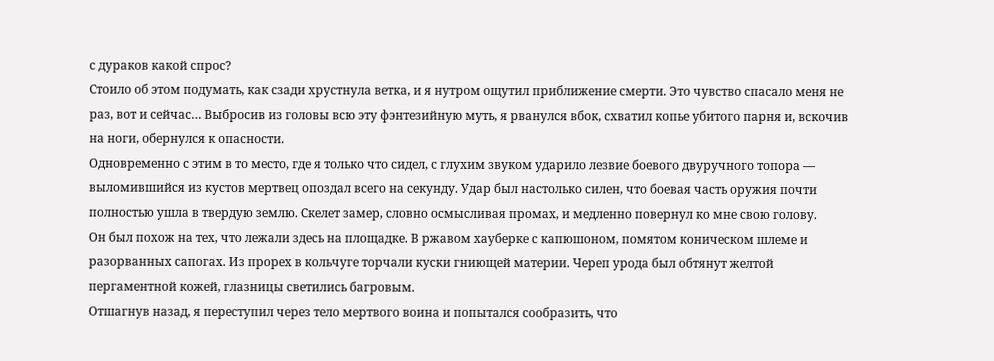с дураков какой спрос?
Стоило об этом подумать, как сзади хрустнула ветка, и я нутром ощутил приближение смерти. Это чувство спасало меня не раз, вот и сейчас… Выбросив из головы всю эту фэнтезийную муть, я рванулся вбок, схватил копье убитого парня и, вскочив на ноги, обернулся к опасности.
Одновременно с этим в то место, где я только что сидел, с глухим звуком ударило лезвие боевого двуручного топора — выломившийся из кустов мертвец опоздал всего на секунду. Удар был настолько силен, что боевая часть оружия почти полностью ушла в твердую землю. Скелет замер, словно осмысливая промах, и медленно повернул ко мне свою голову.
Он был похож на тех, что лежали здесь на площадке. В ржавом хауберке с капюшоном, помятом коническом шлеме и разорванных сапогах. Из прорех в кольчуге торчали куски гниющей материи. Череп урода был обтянут желтой пергаментной кожей, глазницы светились багровым.
Отшагнув назад, я переступил через тело мертвого воина и попытался сообразить, что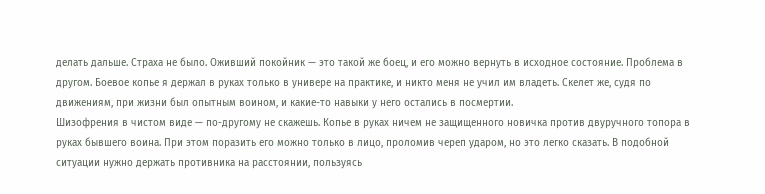делать дальше. Страха не было. Оживший покойник — это такой же боец, и его можно вернуть в исходное состояние. Проблема в другом. Боевое копье я держал в руках только в универе на практике, и никто меня не учил им владеть. Скелет же, судя по движениям, при жизни был опытным воином, и какие-то навыки у него остались в посмертии.
Шизофрения в чистом виде — по-другому не скажешь. Копье в руках ничем не защищенного новичка против двуручного топора в руках бывшего воина. При этом поразить его можно только в лицо, проломив череп ударом, но это легко сказать. В подобной ситуации нужно держать противника на расстоянии, пользуясь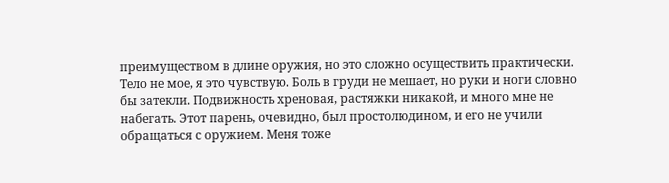преимуществом в длине оружия, но это сложно осуществить практически.
Тело не мое, я это чувствую. Боль в груди не мешает, но руки и ноги словно бы затекли. Подвижность хреновая, растяжки никакой, и много мне не набегать. Этот парень, очевидно, был простолюдином, и его не учили обращаться с оружием. Меня тоже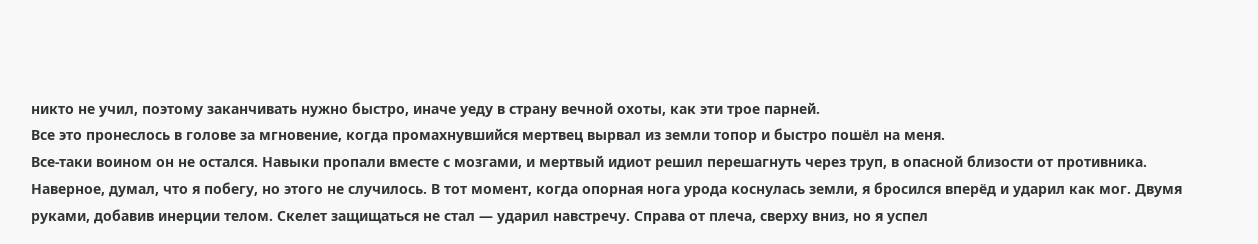никто не учил, поэтому заканчивать нужно быстро, иначе уеду в страну вечной охоты, как эти трое парней.
Все это пронеслось в голове за мгновение, когда промахнувшийся мертвец вырвал из земли топор и быстро пошёл на меня.
Все-таки воином он не остался. Навыки пропали вместе с мозгами, и мертвый идиот решил перешагнуть через труп, в опасной близости от противника. Наверное, думал, что я побегу, но этого не случилось. В тот момент, когда опорная нога урода коснулась земли, я бросился вперёд и ударил как мог. Двумя руками, добавив инерции телом. Скелет защищаться не стал — ударил навстречу. Справа от плеча, сверху вниз, но я успел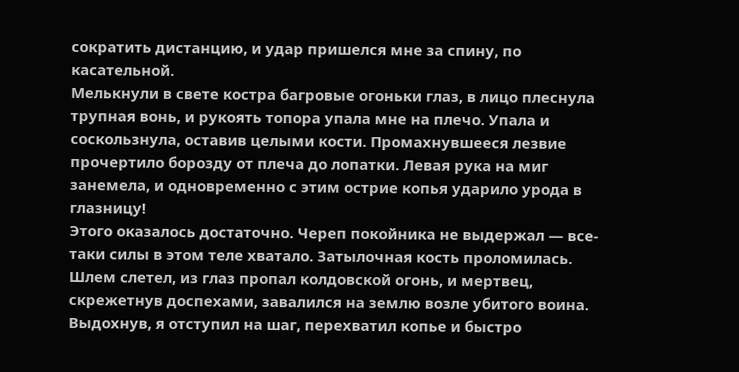сократить дистанцию, и удар пришелся мне за спину, по касательной.
Мелькнули в свете костра багровые огоньки глаз, в лицо плеснула трупная вонь, и рукоять топора упала мне на плечо. Упала и соскользнула, оставив целыми кости. Промахнувшееся лезвие прочертило борозду от плеча до лопатки. Левая рука на миг занемела, и одновременно с этим острие копья ударило урода в глазницу!
Этого оказалось достаточно. Череп покойника не выдержал — все-таки силы в этом теле хватало. Затылочная кость проломилась. Шлем слетел, из глаз пропал колдовской огонь, и мертвец, скрежетнув доспехами, завалился на землю возле убитого воина.
Выдохнув, я отступил на шаг, перехватил копье и быстро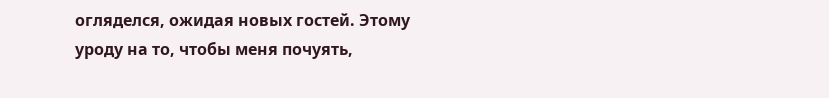огляделся, ожидая новых гостей. Этому уроду на то, чтобы меня почуять,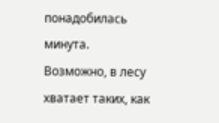понадобилась минута. Возможно, в лесу хватает таких, как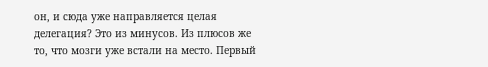он, и сюда уже направляется целая делегация? Это из минусов. Из плюсов же то, что мозги уже встали на место. Первый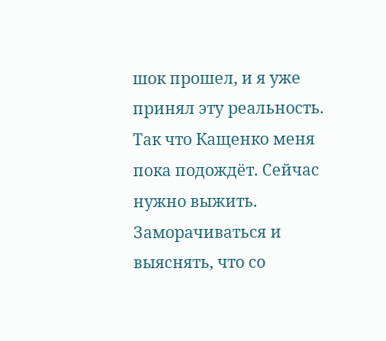шок прошел, и я уже принял эту реальность. Так что Кащенко меня пока подождёт. Сейчас нужно выжить. Заморачиваться и выяснять, что со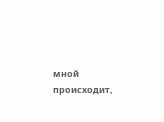мной происходит,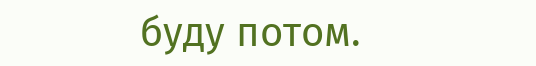буду потом.